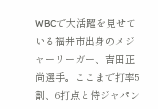WBCで大活躍を見せている福井市出身のメジャーリーガー、吉田正尚選手。ここまで打率5割、6打点と侍ジャパン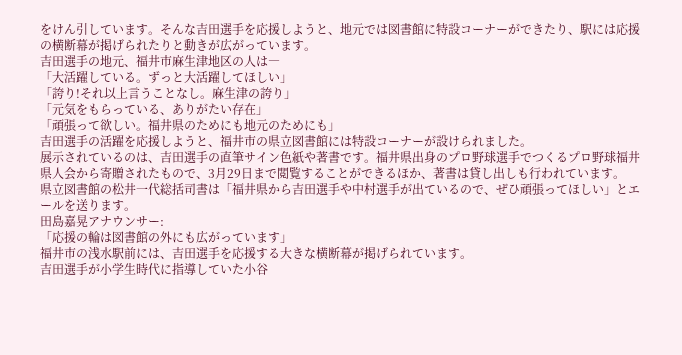をけん引しています。そんな吉田選手を応援しようと、地元では図書館に特設コーナーができたり、駅には応援の横断幕が掲げられたりと動きが広がっています。
吉田選手の地元、福井市麻生津地区の人は―
「大活躍している。ずっと大活躍してほしい」
「誇り!それ以上言うことなし。麻生津の誇り」
「元気をもらっている、ありがたい存在」
「頑張って欲しい。福井県のためにも地元のためにも」
吉田選手の活躍を応援しようと、福井市の県立図書館には特設コーナーが設けられました。
展示されているのは、吉田選手の直筆サイン色紙や著書です。福井県出身のプロ野球選手でつくるプロ野球福井県人会から寄贈されたもので、3月29日まで閲覧することができるほか、著書は貸し出しも行われています。
県立図書館の松井一代総括司書は「福井県から吉田選手や中村選手が出ているので、ぜひ頑張ってほしい」とエールを送ります。
田島嘉晃アナウンサー:
「応援の輪は図書館の外にも広がっています」
福井市の浅水駅前には、吉田選手を応援する大きな横断幕が掲げられています。
吉田選手が小学生時代に指導していた小谷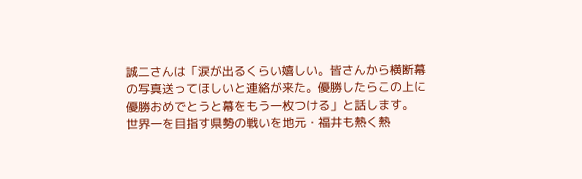誠二さんは「涙が出るくらい嬉しい。皆さんから横断幕の写真送ってほしいと連絡が来た。優勝したらこの上に優勝おめでとうと幕をもう一枚つける」と話します。
世界一を目指す県勢の戦いを地元・福井も熱く熱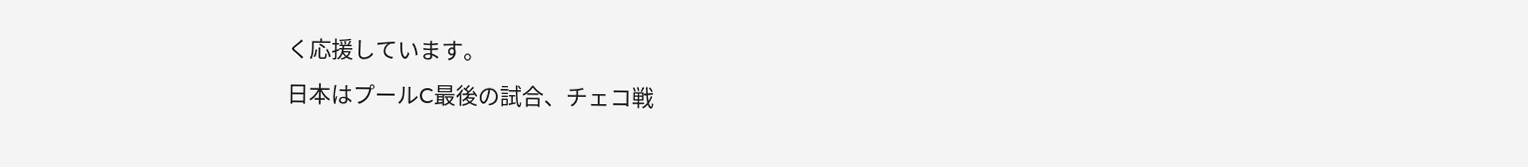く応援しています。
日本はプールC最後の試合、チェコ戦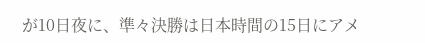が10日夜に、準々決勝は日本時間の15日にアメ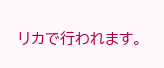リカで行われます。